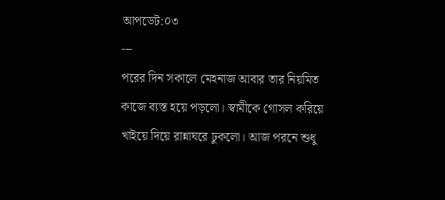আপডেট:০৩
---
পরের দিন সকালে মেহনাজ আবার তার নিয়মিত কাজে ব্যস্ত হয়ে পড়লো। স্বামীকে গোসল করিয়ে খাইয়ে দিয়ে রান্নাঘরে ঢুকলো। আজ পরনে শুধু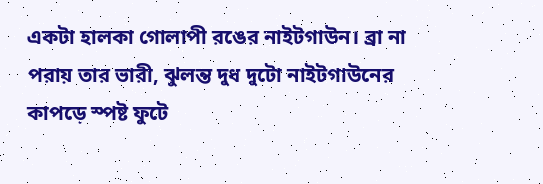একটা হালকা গোলাপী রঙের নাইটগাউন। ব্রা না পরায় তার ভারী, ঝুলন্ত দুধ দুটো নাইটগাউনের কাপড়ে স্পষ্ট ফুটে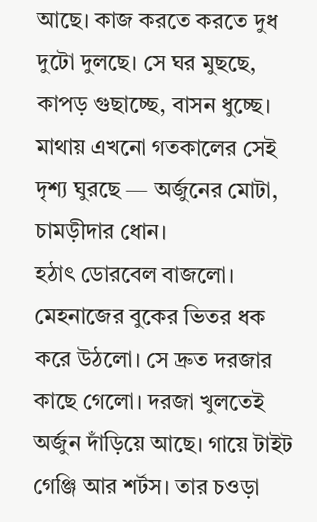আছে। কাজ করতে করতে দুধ দুটো দুলছে। সে ঘর মুছছে, কাপড় গুছাচ্ছে, বাসন ধুচ্ছে। মাথায় এখনো গতকালের সেই দৃশ্য ঘুরছে — অর্জুনের মোটা, চামড়ীদার ধোন।
হঠাৎ ডোরবেল বাজলো।
মেহনাজের বুকের ভিতর ধক করে উঠলো। সে দ্রুত দরজার কাছে গেলো। দরজা খুলতেই অর্জুন দাঁড়িয়ে আছে। গায়ে টাইট গেঞ্জি আর শর্টস। তার চওড়া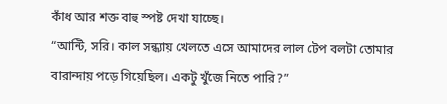কাঁধ আর শক্ত বাহু স্পষ্ট দেখা যাচ্ছে।
“আন্টি, সরি। কাল সন্ধ্যায় খেলতে এসে আমাদের লাল টেপ বলটা তোমার বারান্দায় পড়ে গিয়েছিল। একটু খুঁজে নিতে পারি?”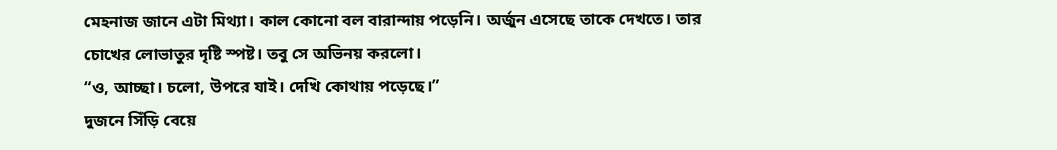মেহনাজ জানে এটা মিথ্যা। কাল কোনো বল বারান্দায় পড়েনি। অর্জুন এসেছে তাকে দেখতে। তার চোখের লোভাতুর দৃষ্টি স্পষ্ট। তবু সে অভিনয় করলো।
“ও, আচ্ছা। চলো, উপরে যাই। দেখি কোথায় পড়েছে।”
দুজনে সিঁড়ি বেয়ে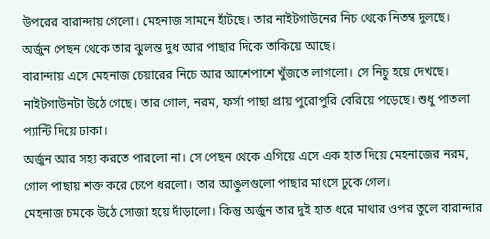উপরের বারান্দায় গেলো। মেহনাজ সামনে হাঁটছে। তার নাইটগাউনের নিচ থেকে নিতম্ব দুলছে। অর্জুন পেছন থেকে তার ঝুলন্ত দুধ আর পাছার দিকে তাকিয়ে আছে।
বারান্দায় এসে মেহনাজ চেয়ারের নিচে আর আশেপাশে খুঁজতে লাগলো। সে নিচু হয়ে দেখছে। নাইটগাউনটা উঠে গেছে। তার গোল, নরম, ফর্সা পাছা প্রায় পুরোপুরি বেরিয়ে পড়েছে। শুধু পাতলা প্যান্টি দিয়ে ঢাকা।
অর্জুন আর সহ্য করতে পারলো না। সে পেছন থেকে এগিয়ে এসে এক হাত দিয়ে মেহনাজের নরম, গোল পাছায় শক্ত করে চেপে ধরলো। তার আঙুলগুলো পাছার মাংসে ঢুকে গেল।
মেহনাজ চমকে উঠে সোজা হয়ে দাঁড়ালো। কিন্তু অর্জুন তার দুই হাত ধরে মাথার ওপর তুলে বারান্দার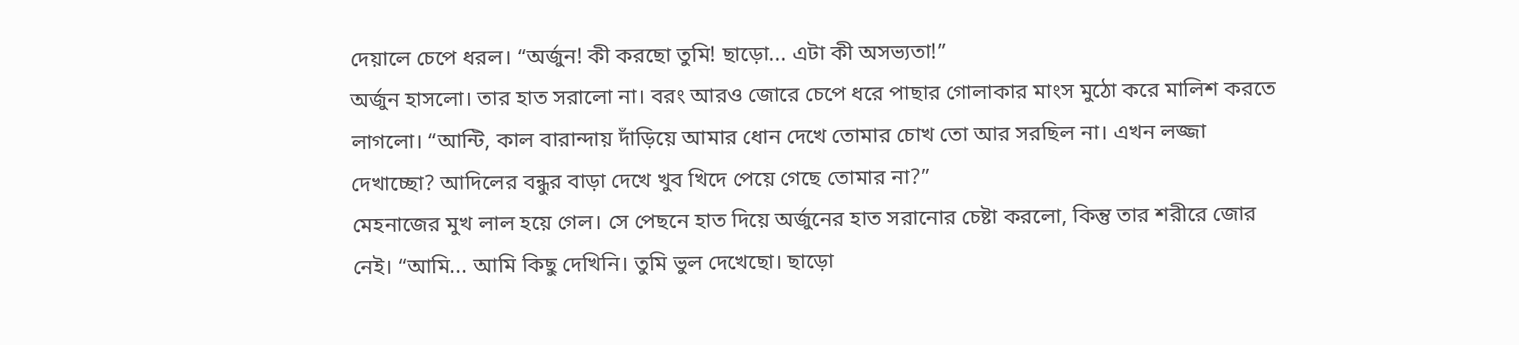দেয়ালে চেপে ধরল। “অর্জুন! কী করছো তুমি! ছাড়ো... এটা কী অসভ্যতা!”
অর্জুন হাসলো। তার হাত সরালো না। বরং আরও জোরে চেপে ধরে পাছার গোলাকার মাংস মুঠো করে মালিশ করতে লাগলো। “আন্টি, কাল বারান্দায় দাঁড়িয়ে আমার ধোন দেখে তোমার চোখ তো আর সরছিল না। এখন লজ্জা দেখাচ্ছো? আদিলের বন্ধুর বাড়া দেখে খুব খিদে পেয়ে গেছে তোমার না?”
মেহনাজের মুখ লাল হয়ে গেল। সে পেছনে হাত দিয়ে অর্জুনের হাত সরানোর চেষ্টা করলো, কিন্তু তার শরীরে জোর নেই। “আমি... আমি কিছু দেখিনি। তুমি ভুল দেখেছো। ছাড়ো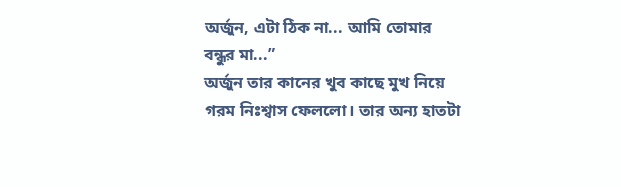অর্জুন, এটা ঠিক না... আমি তোমার বন্ধুর মা...”
অর্জুন তার কানের খুব কাছে মুখ নিয়ে গরম নিঃশ্বাস ফেললো। তার অন্য হাতটা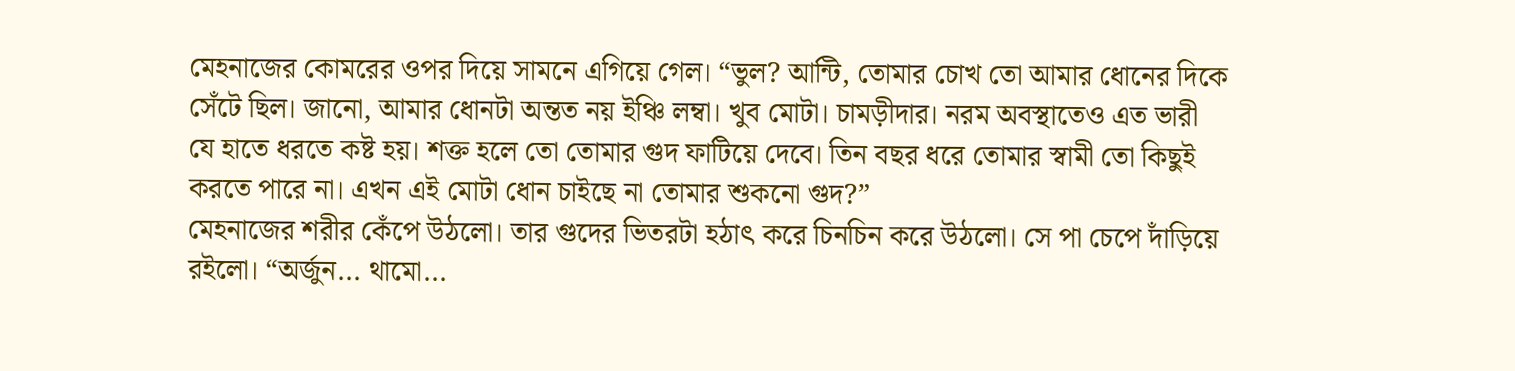মেহনাজের কোমরের ওপর দিয়ে সামনে এগিয়ে গেল। “ভুল? আন্টি, তোমার চোখ তো আমার ধোনের দিকে সেঁটে ছিল। জানো, আমার ধোনটা অন্তত নয় ইঞ্চি লম্বা। খুব মোটা। চামড়ীদার। নরম অবস্থাতেও এত ভারী যে হাতে ধরতে কষ্ট হয়। শক্ত হলে তো তোমার গুদ ফাটিয়ে দেবে। তিন বছর ধরে তোমার স্বামী তো কিছুই করতে পারে না। এখন এই মোটা ধোন চাইছে না তোমার শুকনো গুদ?”
মেহনাজের শরীর কেঁপে উঠলো। তার গুদের ভিতরটা হঠাৎ করে চিনচিন করে উঠলো। সে পা চেপে দাঁড়িয়ে রইলো। “অর্জুন... থামো...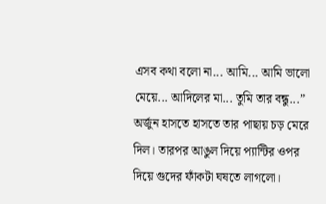এসব কথা বলো না... আমি... আমি ভালো মেয়ে... আদিলের মা... তুমি তার বন্ধু...”
অর্জুন হাসতে হাসতে তার পাছায় চড় মেরে দিল। তারপর আঙুল দিয়ে প্যান্টির ওপর দিয়ে গুদের ফাঁকটা ঘষতে লাগলো।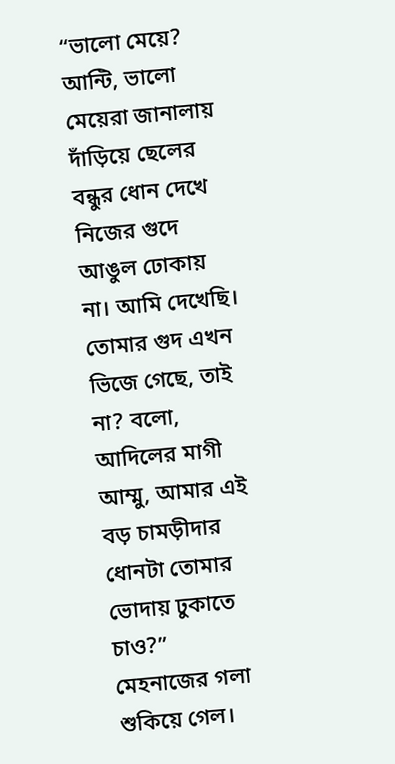“ভালো মেয়ে? আন্টি, ভালো মেয়েরা জানালায় দাঁড়িয়ে ছেলের বন্ধুর ধোন দেখে নিজের গুদে আঙুল ঢোকায় না। আমি দেখেছি। তোমার গুদ এখন ভিজে গেছে, তাই না? বলো, আদিলের মাগী আম্মু, আমার এই বড় চামড়ীদার ধোনটা তোমার ভোদায় ঢুকাতে চাও?”
মেহনাজের গলা শুকিয়ে গেল।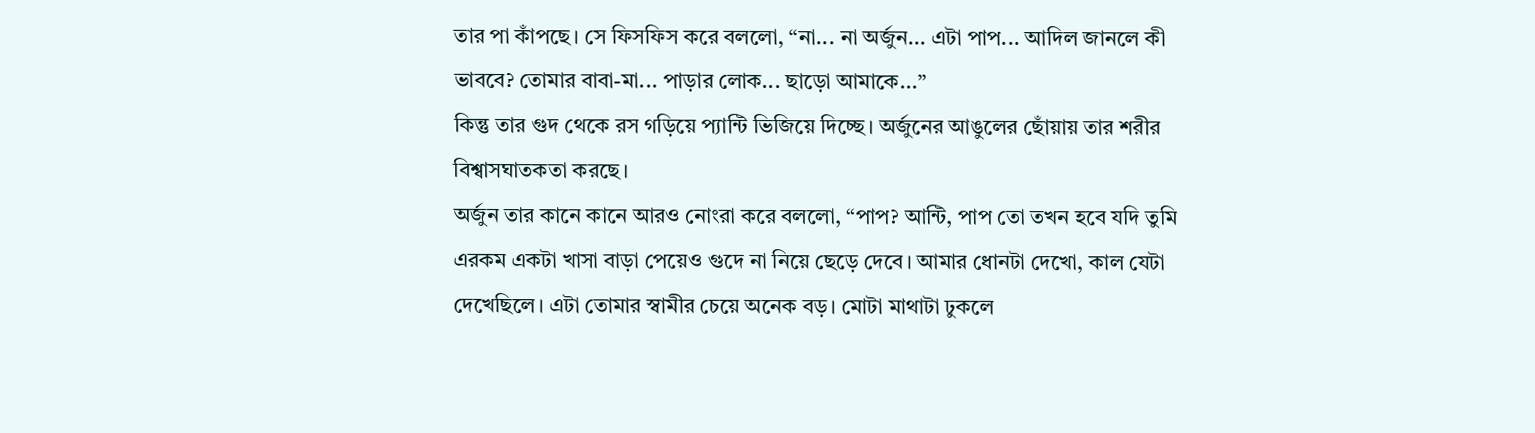তার পা কাঁপছে। সে ফিসফিস করে বললো, “না... না অর্জুন... এটা পাপ... আদিল জানলে কী ভাববে? তোমার বাবা-মা... পাড়ার লোক... ছাড়ো আমাকে...”
কিন্তু তার গুদ থেকে রস গড়িয়ে প্যান্টি ভিজিয়ে দিচ্ছে। অর্জুনের আঙুলের ছোঁয়ায় তার শরীর বিশ্বাসঘাতকতা করছে।
অর্জুন তার কানে কানে আরও নোংরা করে বললো, “পাপ? আন্টি, পাপ তো তখন হবে যদি তুমি এরকম একটা খাসা বাড়া পেয়েও গুদে না নিয়ে ছেড়ে দেবে। আমার ধোনটা দেখো, কাল যেটা দেখেছিলে। এটা তোমার স্বামীর চেয়ে অনেক বড়। মোটা মাথাটা ঢুকলে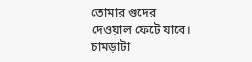তোমার গুদের দেওয়াল ফেটে যাবে। চামড়াটা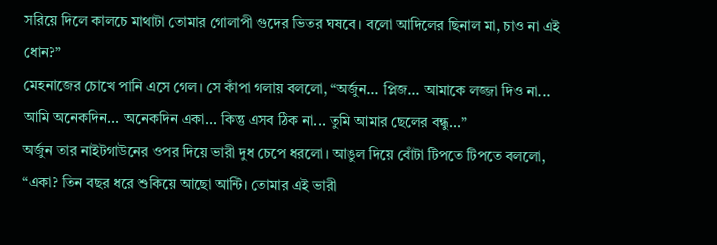সরিয়ে দিলে কালচে মাথাটা তোমার গোলাপী গুদের ভিতর ঘষবে। বলো আদিলের ছিনাল মা, চাও না এই ধোন?”
মেহনাজের চোখে পানি এসে গেল। সে কাঁপা গলায় বললো, “অর্জুন... প্লিজ... আমাকে লজ্জা দিও না... আমি অনেকদিন... অনেকদিন একা... কিন্তু এসব ঠিক না... তুমি আমার ছেলের বন্ধু...”
অর্জুন তার নাইটগাউনের ওপর দিয়ে ভারী দুধ চেপে ধরলো। আঙুল দিয়ে বোঁটা টিপতে টিপতে বললো, “একা? তিন বছর ধরে শুকিয়ে আছো আন্টি। তোমার এই ভারী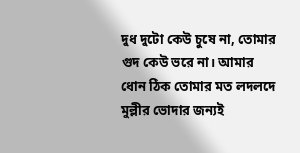দুধ দুটো কেউ চুষে না, তোমার গুদ কেউ ভরে না। আমার ধোন ঠিক তোমার মত লদলদে মুল্লীর ভোদার জন্যই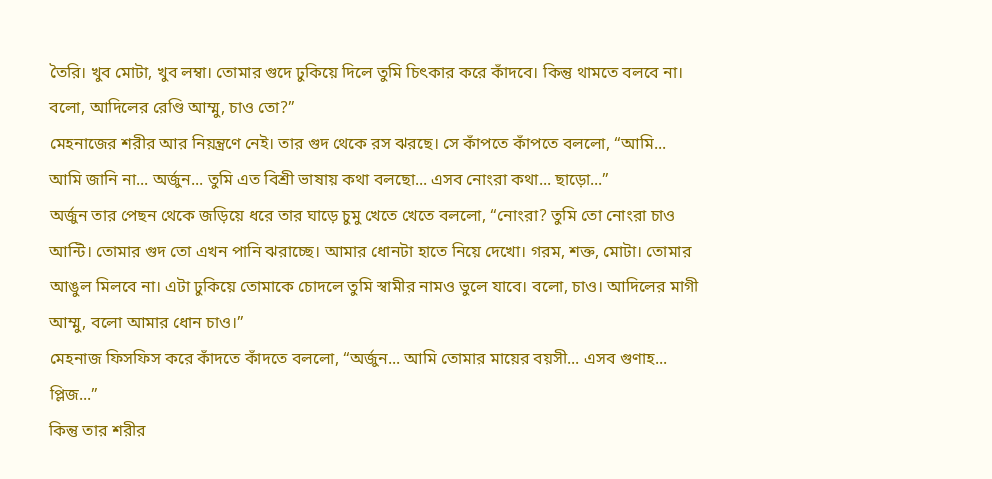তৈরি। খুব মোটা, খুব লম্বা। তোমার গুদে ঢুকিয়ে দিলে তুমি চিৎকার করে কাঁদবে। কিন্তু থামতে বলবে না। বলো, আদিলের রেণ্ডি আম্মু, চাও তো?”
মেহনাজের শরীর আর নিয়ন্ত্রণে নেই। তার গুদ থেকে রস ঝরছে। সে কাঁপতে কাঁপতে বললো, “আমি... আমি জানি না... অর্জুন... তুমি এত বিশ্রী ভাষায় কথা বলছো... এসব নোংরা কথা... ছাড়ো...”
অর্জুন তার পেছন থেকে জড়িয়ে ধরে তার ঘাড়ে চুমু খেতে খেতে বললো, “নোংরা? তুমি তো নোংরা চাও আন্টি। তোমার গুদ তো এখন পানি ঝরাচ্ছে। আমার ধোনটা হাতে নিয়ে দেখো। গরম, শক্ত, মোটা। তোমার আঙুল মিলবে না। এটা ঢুকিয়ে তোমাকে চোদলে তুমি স্বামীর নামও ভুলে যাবে। বলো, চাও। আদিলের মাগী আম্মু, বলো আমার ধোন চাও।”
মেহনাজ ফিসফিস করে কাঁদতে কাঁদতে বললো, “অর্জুন... আমি তোমার মায়ের বয়সী... এসব গুণাহ... প্লিজ...”
কিন্তু তার শরীর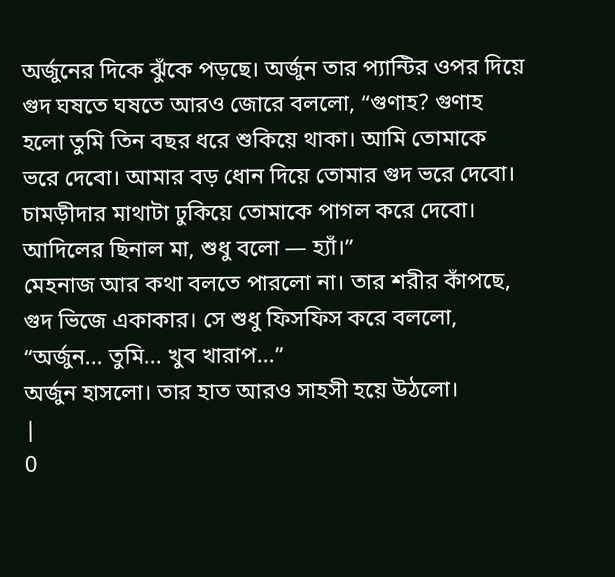অর্জুনের দিকে ঝুঁকে পড়ছে। অর্জুন তার প্যান্টির ওপর দিয়ে গুদ ঘষতে ঘষতে আরও জোরে বললো, “গুণাহ? গুণাহ হলো তুমি তিন বছর ধরে শুকিয়ে থাকা। আমি তোমাকে ভরে দেবো। আমার বড় ধোন দিয়ে তোমার গুদ ভরে দেবো। চামড়ীদার মাথাটা ঢুকিয়ে তোমাকে পাগল করে দেবো। আদিলের ছিনাল মা, শুধু বলো — হ্যাঁ।”
মেহনাজ আর কথা বলতে পারলো না। তার শরীর কাঁপছে, গুদ ভিজে একাকার। সে শুধু ফিসফিস করে বললো, “অর্জুন... তুমি... খুব খারাপ...”
অর্জুন হাসলো। তার হাত আরও সাহসী হয়ে উঠলো।
|
0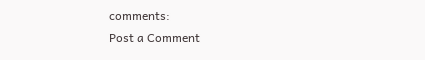comments:
Post a Comment